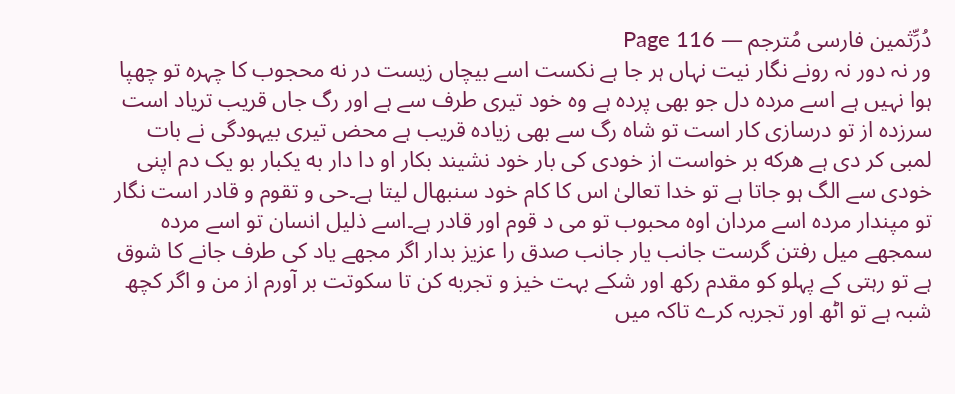دُرِّثمین فارسی مُترجم — Page 116
ور نہ دور نہ رونے نگار نیت نہاں ہر جا ہے نکست اسے بیچاں زیست در نه محجوب کا چہرہ تو چھپا ہوا نہیں ہے اسے مردہ دل جو بھی پردہ ہے وہ خود تیری طرف سے ہے اور رگ جاں قریب تریاد است سرزده از تو درسازی کار است تو شاہ رگ سے بھی زیادہ قریب ہے محض تیری بیہودگی نے بات لمبی کر دی ہے هرکه بر خواست از خودی کی بار خود نشیند بکار او دا دار به یکبار بو یک دم اپنی خودی سے الگ ہو جاتا ہے تو خدا تعالیٰ اس کا کام خود سنبھال لیتا ہے۔حی و تقوم و قادر است نگار تو مپندار مردہ اسے مردان اوہ محبوب تو می د قوم اور قادر ہے۔اسے ذلیل انسان تو اسے مردہ سمجھے میل رفتن گرست جانب یار جانب صدق را عزیز بدار اگر مجھے یاد کی طرف جانے کا شوق ہے تو رہتی کے پہلو کو مقدم رکھ اور شکے بہت خیز و تجربه کن تا سکوتت بر آورم از من و اگر کچھ شبہ ہے تو اٹھ اور تجربہ کرے تاکہ میں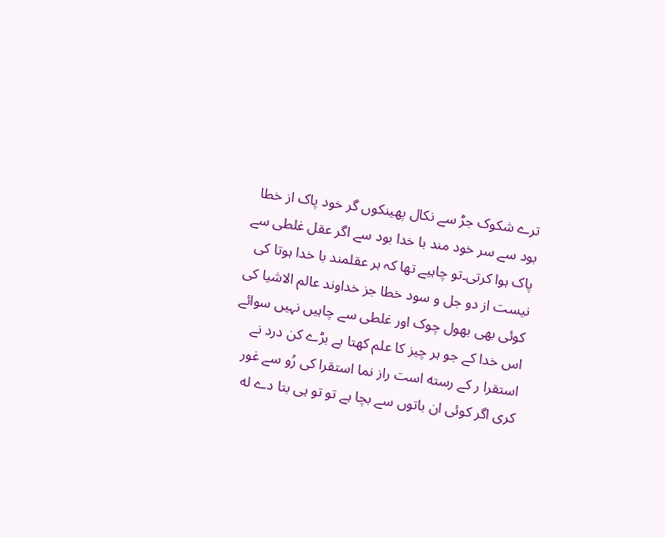ترے شکوک جڑ سے نکال پھینکوں گر خود پاک از خطا بود سے سر خود مند با خدا بود سے اگر عقل غلطی سے پاک ہوا کرتی۔تو چاہیے تھا کہ ہر عقلمند با خدا ہوتا کی نیست از دو جل و سود خطا جز خداوند عالم الاشيا کی کوئی بھی بھول چوک اور غلطی سے چاہیں نہیں سوائے اس خدا کے جو ہر چیز کا علم کھتا ہے بڑے کن درد نے استقرا ر کے رسته است راز نما استقرا کی رُو سے غور کری اگر کوئی ان باتوں سے بچا ہے تو تو ہی بتا دے له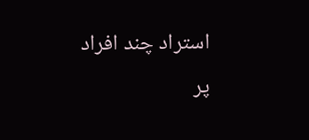استراد چند افراد پر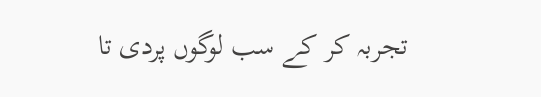تجربہ کر کے سب لوگوں پردی تا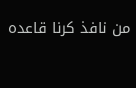من نافذ کرنا قاعده